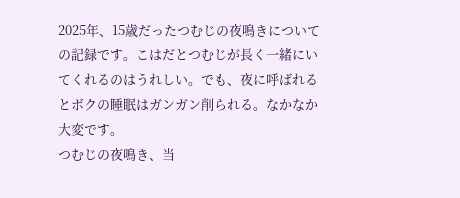2025年、15歳だったつむじの夜鳴きについての記録です。こはだとつむじが長く一緒にいてくれるのはうれしい。でも、夜に呼ばれるとボクの睡眠はガンガン削られる。なかなか大変です。
つむじの夜鳴き、当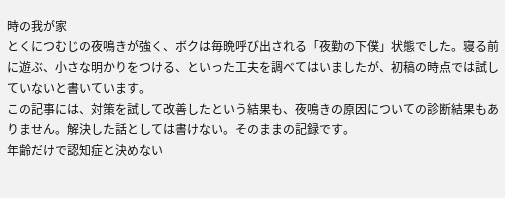時の我が家
とくにつむじの夜鳴きが強く、ボクは毎晩呼び出される「夜勤の下僕」状態でした。寝る前に遊ぶ、小さな明かりをつける、といった工夫を調べてはいましたが、初稿の時点では試していないと書いています。
この記事には、対策を試して改善したという結果も、夜鳴きの原因についての診断結果もありません。解決した話としては書けない。そのままの記録です。
年齢だけで認知症と決めない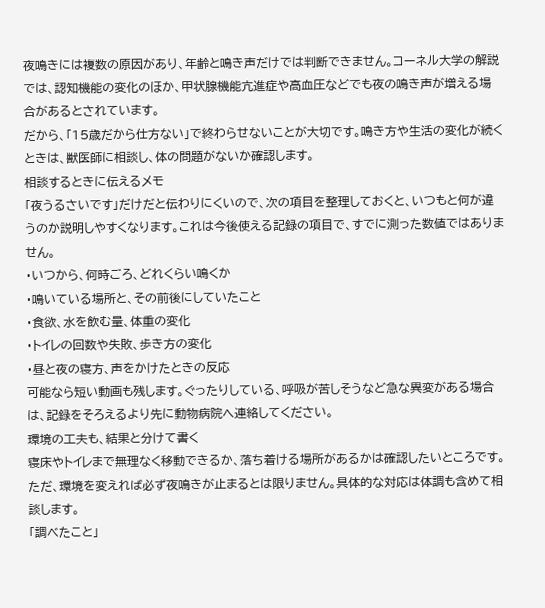夜鳴きには複数の原因があり、年齢と鳴き声だけでは判断できません。コーネル大学の解説では、認知機能の変化のほか、甲状腺機能亢進症や高血圧などでも夜の鳴き声が増える場合があるとされています。
だから、「15歳だから仕方ない」で終わらせないことが大切です。鳴き方や生活の変化が続くときは、獣医師に相談し、体の問題がないか確認します。
相談するときに伝えるメモ
「夜うるさいです」だけだと伝わりにくいので、次の項目を整理しておくと、いつもと何が違うのか説明しやすくなります。これは今後使える記録の項目で、すでに測った数値ではありません。
・いつから、何時ごろ、どれくらい鳴くか
・鳴いている場所と、その前後にしていたこと
・食欲、水を飲む量、体重の変化
・トイレの回数や失敗、歩き方の変化
・昼と夜の寝方、声をかけたときの反応
可能なら短い動画も残します。ぐったりしている、呼吸が苦しそうなど急な異変がある場合は、記録をそろえるより先に動物病院へ連絡してください。
環境の工夫も、結果と分けて書く
寝床やトイレまで無理なく移動できるか、落ち着ける場所があるかは確認したいところです。ただ、環境を変えれば必ず夜鳴きが止まるとは限りません。具体的な対応は体調も含めて相談します。
「調べたこと」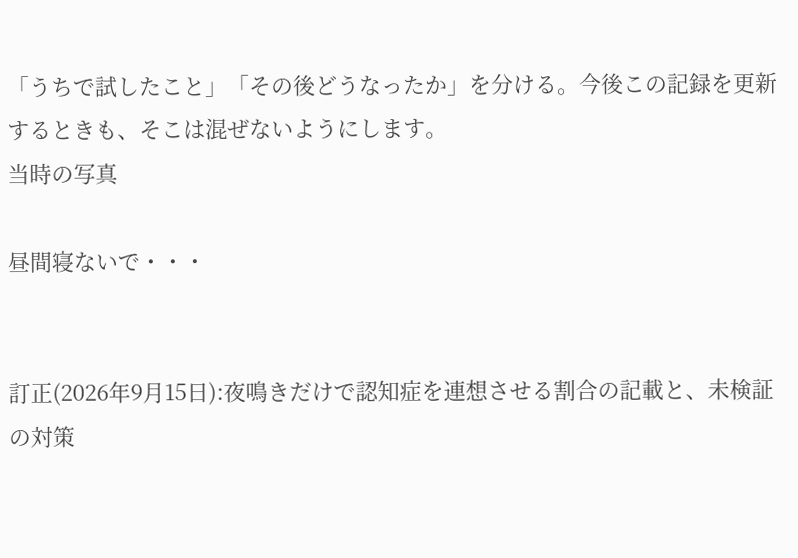「うちで試したこと」「その後どうなったか」を分ける。今後この記録を更新するときも、そこは混ぜないようにします。
当時の写真

昼間寝ないで・・・


訂正(2026年9月15日):夜鳴きだけで認知症を連想させる割合の記載と、未検証の対策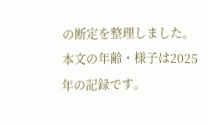の断定を整理しました。本文の年齢・様子は2025年の記録です。